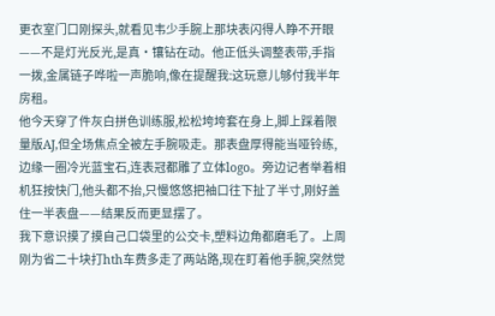更衣室门口刚探头,就看见韦少手腕上那块表闪得人睁不开眼——不是灯光反光,是真·镶钻在动。他正低头调整表带,手指一拨,金属链子哗啦一声脆响,像在提醒我:这玩意儿够付我半年房租。
他今天穿了件灰白拼色训练服,松松垮垮套在身上,脚上踩着限量版AJ,但全场焦点全被左手腕吸走。那表盘厚得能当哑铃练,边缘一圈冷光蓝宝石,连表冠都雕了立体logo。旁边记者举着相机狂按快门,他头都不抬,只慢悠悠把袖口往下扯了半寸,刚好盖住一半表盘——结果反而更显摆了。
我下意识摸了摸自己口袋里的公交卡,塑料边角都磨毛了。上周刚为省二十块打hth车费多走了两站路,现在盯着他手腕,突然觉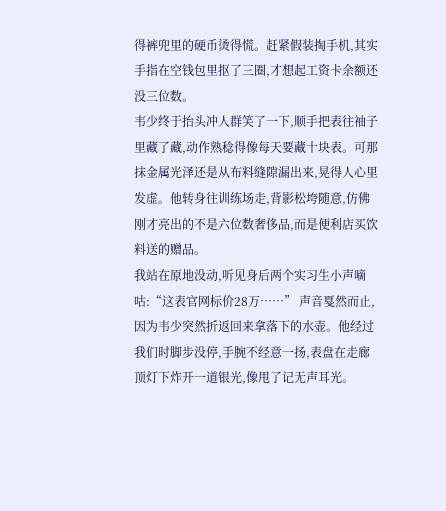得裤兜里的硬币烫得慌。赶紧假装掏手机,其实手指在空钱包里抠了三圈,才想起工资卡余额还没三位数。
韦少终于抬头冲人群笑了一下,顺手把表往袖子里藏了藏,动作熟稔得像每天要藏十块表。可那抹金属光泽还是从布料缝隙漏出来,晃得人心里发虚。他转身往训练场走,背影松垮随意,仿佛刚才亮出的不是六位数奢侈品,而是便利店买饮料送的赠品。
我站在原地没动,听见身后两个实习生小声嘀咕:“这表官网标价28万……” 声音戛然而止,因为韦少突然折返回来拿落下的水壶。他经过我们时脚步没停,手腕不经意一扬,表盘在走廊顶灯下炸开一道银光,像甩了记无声耳光。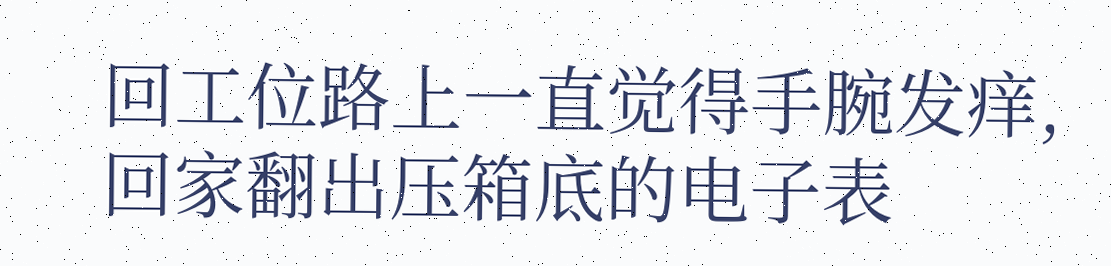回工位路上一直觉得手腕发痒,回家翻出压箱底的电子表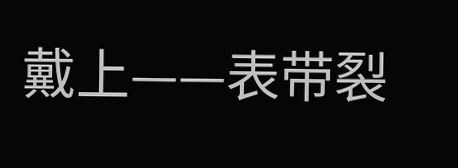戴上——表带裂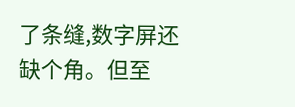了条缝,数字屏还缺个角。但至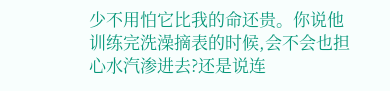少不用怕它比我的命还贵。你说他训练完洗澡摘表的时候,会不会也担心水汽渗进去?还是说连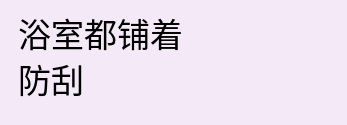浴室都铺着防刮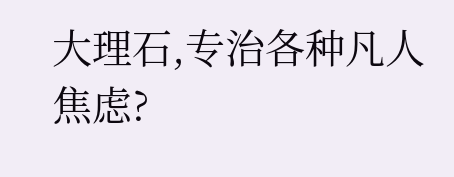大理石,专治各种凡人焦虑?